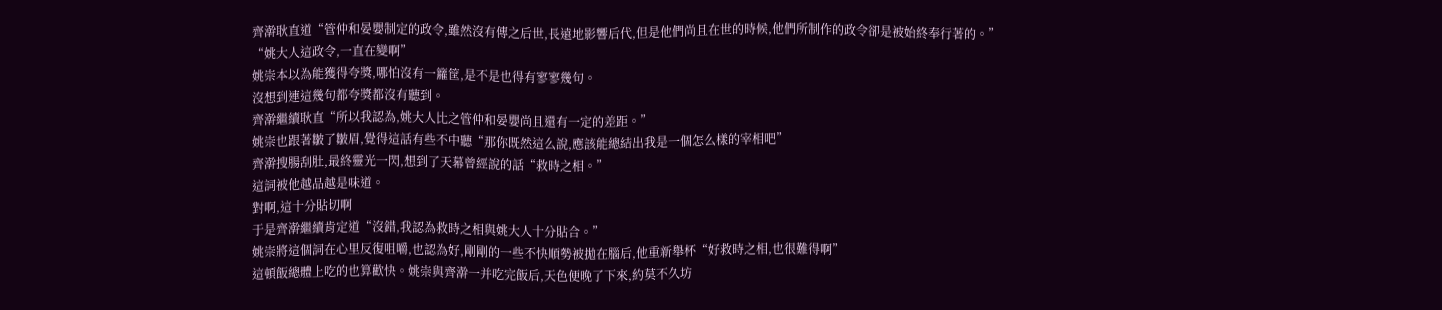齊澣耿直道“管仲和晏嬰制定的政令,雖然沒有傳之后世,長遠地影響后代,但是他們尚且在世的時候,他們所制作的政令卻是被始終奉行著的。”
“姚大人這政令,一直在變啊”
姚崇本以為能獲得夸獎,哪怕沒有一籮筐,是不是也得有寥寥幾句。
沒想到連這幾句都夸獎都沒有聽到。
齊澣繼續耿直“所以我認為,姚大人比之管仲和晏嬰尚且還有一定的差距。”
姚崇也跟著皺了皺眉,覺得這話有些不中聽“那你既然這么說,應該能總結出我是一個怎么樣的宰相吧”
齊澣搜腸刮肚,最終靈光一閃,想到了天幕曾經說的話“救時之相。”
這詞被他越品越是味道。
對啊,這十分貼切啊
于是齊澣繼續肯定道“沒錯,我認為救時之相與姚大人十分貼合。”
姚崇將這個詞在心里反復咀嚼,也認為好,剛剛的一些不快順勢被拋在腦后,他重新舉杯“好救時之相,也很難得啊”
這頓飯總體上吃的也算歡快。姚崇與齊澣一并吃完飯后,天色便晚了下來,約莫不久坊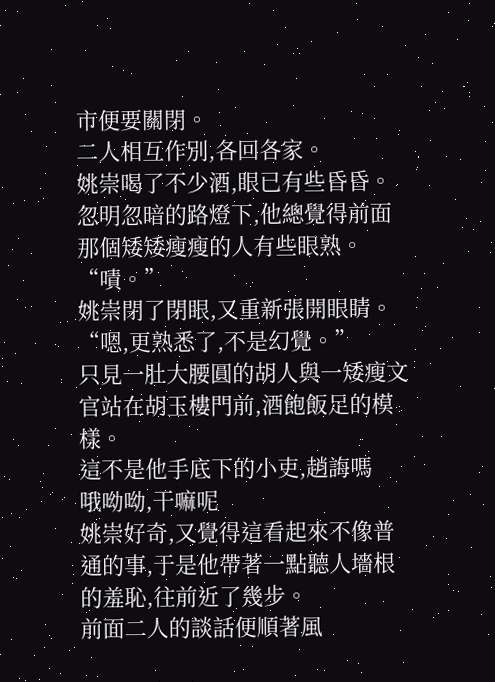市便要關閉。
二人相互作別,各回各家。
姚崇喝了不少酒,眼已有些昏昏。
忽明忽暗的路燈下,他總覺得前面那個矮矮瘦瘦的人有些眼熟。
“嘖。”
姚崇閉了閉眼,又重新張開眼睛。
“嗯,更熟悉了,不是幻覺。”
只見一肚大腰圓的胡人與一矮瘦文官站在胡玉樓門前,酒飽飯足的模樣。
這不是他手底下的小吏,趙誨嗎
哦呦呦,干嘛呢
姚崇好奇,又覺得這看起來不像普通的事,于是他帶著一點聽人墻根的羞恥,往前近了幾步。
前面二人的談話便順著風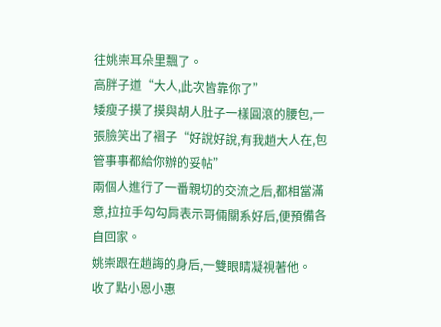往姚崇耳朵里飄了。
高胖子道“大人,此次皆靠你了”
矮瘦子摸了摸與胡人肚子一樣圓滾的腰包,一張臉笑出了褶子“好說好說,有我趙大人在,包管事事都給你辦的妥帖”
兩個人進行了一番親切的交流之后,都相當滿意,拉拉手勾勾肩表示哥倆關系好后,便預備各自回家。
姚崇跟在趙誨的身后,一雙眼睛凝視著他。
收了點小恩小惠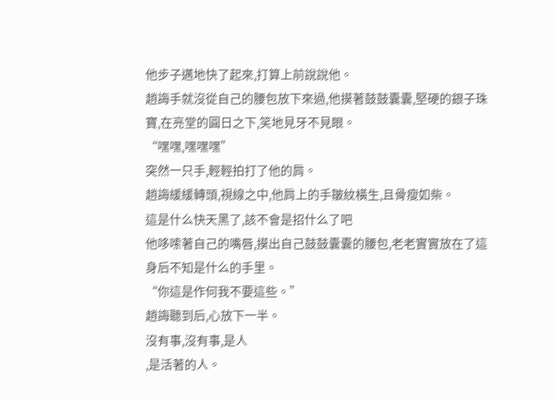他步子邁地快了起來,打算上前說說他。
趙誨手就沒從自己的腰包放下來過,他摸著鼓鼓囊囊,堅硬的銀子珠寶,在亮堂的圓日之下,笑地見牙不見眼。
“嘿嘿,嘿嘿嘿”
突然一只手,輕輕拍打了他的肩。
趙誨緩緩轉頭,視線之中,他肩上的手皺紋橫生,且骨瘦如柴。
這是什么快天黑了,該不會是招什么了吧
他哆嗦著自己的嘴唇,摸出自己鼓鼓囊囊的腰包,老老實實放在了這身后不知是什么的手里。
“你這是作何我不要這些。”
趙誨聽到后,心放下一半。
沒有事,沒有事,是人
,是活著的人。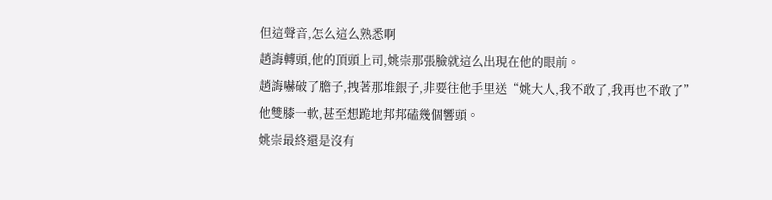但這聲音,怎么這么熟悉啊
趙誨轉頭,他的頂頭上司,姚崇那張臉就這么出現在他的眼前。
趙誨嚇破了膽子,拽著那堆銀子,非要往他手里送“姚大人,我不敢了,我再也不敢了”
他雙膝一軟,甚至想跪地邦邦磕幾個響頭。
姚崇最終還是沒有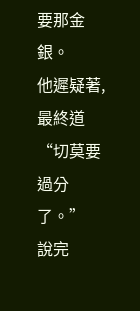要那金銀。
他遲疑著,最終道“切莫要過分了。”
說完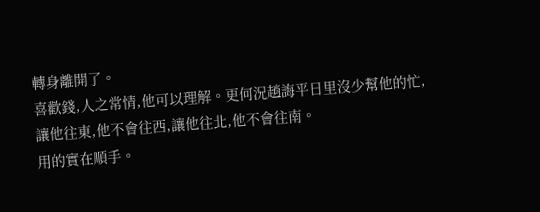轉身離開了。
喜歡錢,人之常情,他可以理解。更何況趙誨平日里沒少幫他的忙,讓他往東,他不會往西,讓他往北,他不會往南。
用的實在順手。